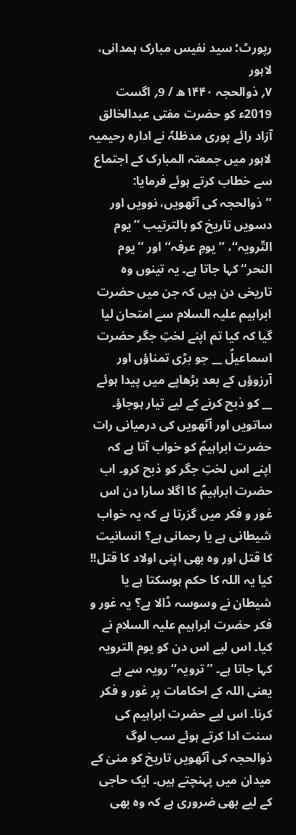رپورٹ؛ سید نفیس مبارک ہمدانی، لاہور
۷؍ ذوالحجہ ۱۴۴۰ھ / 9؍ اگست 2019ء کو حضرت مفتی عبدالخالق آزاد رائے پوری مدظلہٗ نے ادارہ رحیمیہ لاہور میں جمعتہ المبارک کے اجتماع سے خطاب کرتے ہوئے فرمایا:
’’ذوالحجہ کی آٹھویں، نوویں اور دسویں تاریخ کو بالترتیب ’’یوم التّرویہ‘‘، ’’یومِ عرفہ‘‘ اور ’’یوم النحر‘‘ کہا جاتا ہے۔ یہ تینوں وہ تاریخی دن ہیں کہ جن میں حضرت ابراہیم علیہ السلام سے امتحان لیا گیا کہ کیا تم اپنے لختِ جگر حضرت اسماعیلؑ __ جو بڑی تمناؤں اور آرزوؤں کے بعد بڑھاپے میں پیدا ہوئے __ کو ذبح کرنے کے لیے تیار ہوجاؤ۔ ساتویں اور آٹھویں کی درمیانی رات حضرت ابراہیمؑ کو خواب آتا ہے کہ اپنے اس لختِ جگر کو ذبح کرو۔ اب حضرت ابراہیمؑ کا اگلا سارا دن اس غور و فکر میں گزرتا ہے کہ یہ خواب شیطانی ہے یا رحمانی ہے؟ انسانیت کا قتل اور وہ بھی اپنی اولاد کا قتل!! کیا یہ اللہ کا حکم ہوسکتا ہے یا شیطان نے وسوسہ ڈالا ہے؟ یہ غور و فکر حضرت ابراہیم علیہ السلام نے کیا۔ اس لیے اس دن کو یوم الترویہ کہا جاتا ہے۔ ’’ترویہ‘‘ رویہ سے ہے یعنی اللہ کے احکامات پر غور و فکر کرنا۔ اس لیے حضرت ابراہیم کی سنت ادا کرتے ہوئے سب لوگ ذوالحجہ کی آٹھویں تاریخ کو منیٰ کے میدان میں پہنچتے ہیں۔ ایک حاجی کے لیے بھی ضروری ہے کہ وہ بھی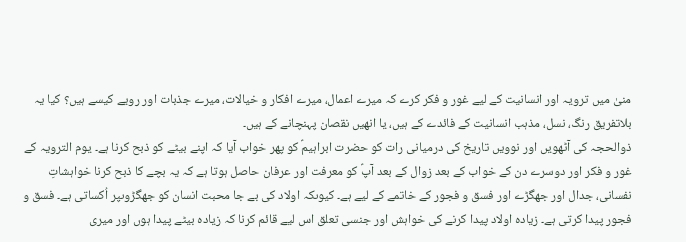منیٰ میں ترویہ اور انسانیت کے لیے غور و فکر کرے کہ میرے اعمال، میرے افکار و خیالات، میرے جذبات اور رویے کیسے ہیں؟ کیا یہ بلاتفریق رنگ، نسل، مذہب انسانیت کے فائدے کے ہیں، یا انھیں نقصان پہنچانے کے ہیں۔
ذوالحجہ کی آٹھویں اور نوویں تاریخ کی درمیانی رات کو حضرت ابراہیمؑ کو پھر خواب آیا کہ اپنے بیٹے کو ذبح کرنا ہے۔ یوم الترویہ کے غور و فکر اور دوسرے دن کے خواب کے بعد زوال کے بعد آپؑ کو معرفت اور عرفان حاصل ہوتا ہے کہ یہ بچے کا ذبح کرنا خواہشاتِ نفسانی، جدال اور جھگڑے اور فسق و فجور کے خاتمے کے لیے ہے۔ کیوںکہ اولاد کی بے جا محبت انسان کو جھگڑوںپر اُکساتی ہے۔ فسق و فجور پیدا کرتی ہے۔ زیادہ اولاد پیدا کرنے کی خواہش اور جنسی تعلق اس لیے قائم کرنا کہ زیادہ بیٹے پیدا ہوں اور میری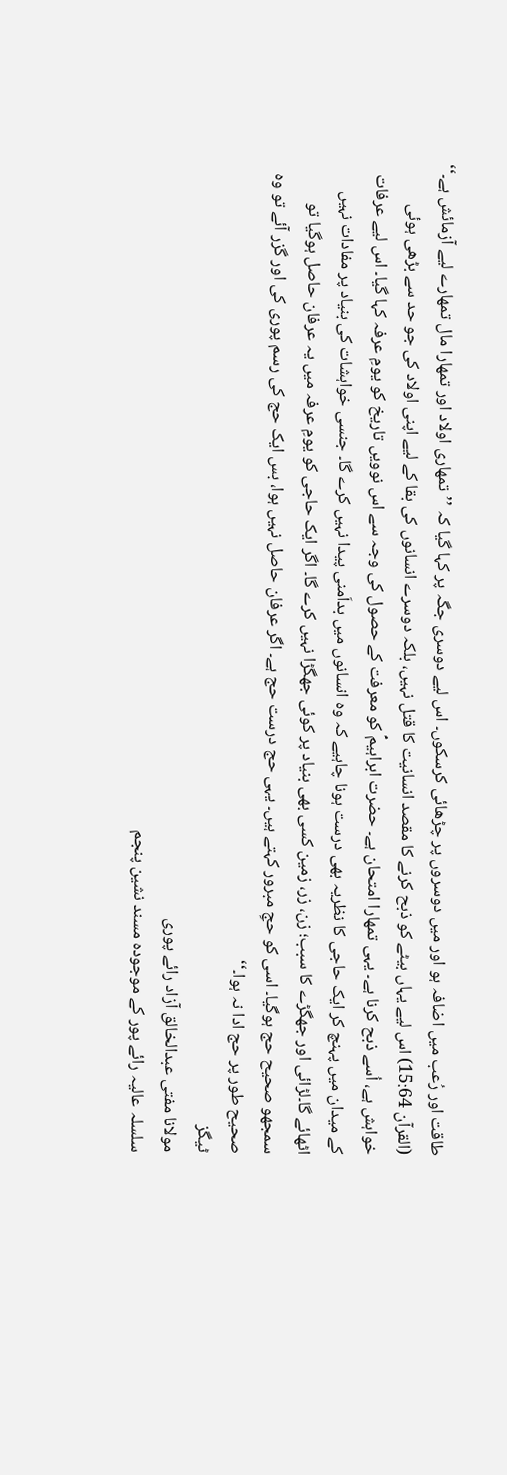طاقت اور رُعب میں اضافہ ہو اور میں دوسروں پر چڑھائی کرسکوں۔ اس لیے دوسری جگہ پر کہا گیا کہ ’’تمھاری اولاد اور تمھارا مال تمھارے لیے آزمائش ہے۔‘‘ (القرآن 15:64) اس لیے یہاں بیٹے کو ذبح کرنے کا مقصد انسانیت کا قتل نہیں، بلکہ دوسرے انسانوں کی بقا کے لیے اپنی اولاد کی جو حد سے بڑھی ہوئی خواہش ہے، اُسے ذبح کرنا ہے۔ یہی تمھارا امتحان ہے۔ حضرت ابراہیمؑ کو معرفت کے حصول کی وجہ سے اس نوویں تاریخ کو یومِ عرفہ کہا گیا۔ اس لیے عرفات کے میدان میں پہنچ کر ایک حاجی کا نظریہ بھی درست ہونا چاہیے کہ وہ انسانوں میں بداَمنی پیدا نہیں کرے گا۔ جنسی خواہشات کی بنیاد پر مفادات نہیں اٹھائے گا۔لڑائی اور جھگڑے کا سبب؛ زن، زر، زمین کسی بھی بنیاد پر کوئی جھگڑا نہیں کرے گا۔ اگر ایک حاجی کو یومِ عرفہ میں یہ عرفان حاصل ہوگیا تو سمجھو صحیح حج ہوگیا۔ اسی کو حجِ مبرور کہتے ہیں۔ یہی حج درست حج ہے۔ اگر عرفان حاصل نہیں ہوا، بس ایک حج کی رسم پوری کی اور گزر آئے تو وہ صحیح طور پر حج ادا نہ ہوا۔‘‘
ٹیگز
مولانا مفتی عبدالخالق آزاد رائے پوری
سلسلہ عاليہ رائے پور کے موجودہ مسند نشین پنجم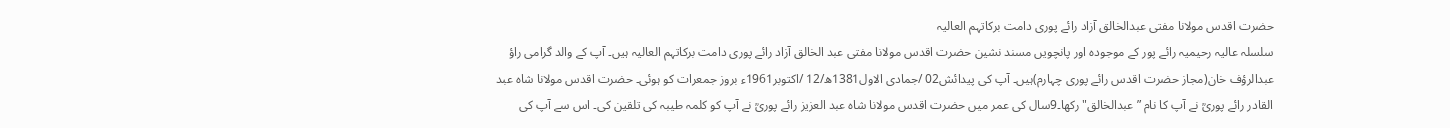حضرت اقدس مولانا مفتی عبدالخالق آزاد رائے پوری دامت برکاتہم العالیہ
سلسلہ عالیہ رحیمیہ رائے پور کے موجودہ اور پانچویں مسند نشین حضرت اقدس مولانا مفتی عبد الخالق آزاد رائے پوری دامت برکاتہم العالیہ ہیں۔ آپ کے والد گرامی راؤ عبدالرؤف خان(مجاز حضرت اقدس رائے پوری چہارم)ہیں۔ آپ کی پیدائش02 /جمادی الاول1381ھ/12 /اکتوبر1961ء بروز جمعرات کو ہوئی۔ حضرت اقدس مولانا شاہ عبد القادر رائے پوریؒ نے آپ کا نام ” عبدالخالق"رکھا۔9سال کی عمر میں حضرت اقدس مولانا شاہ عبد العزیز رائے پوریؒ نے آپ کو کلمہ طیبہ کی تلقین کی۔ اس سے آپ کی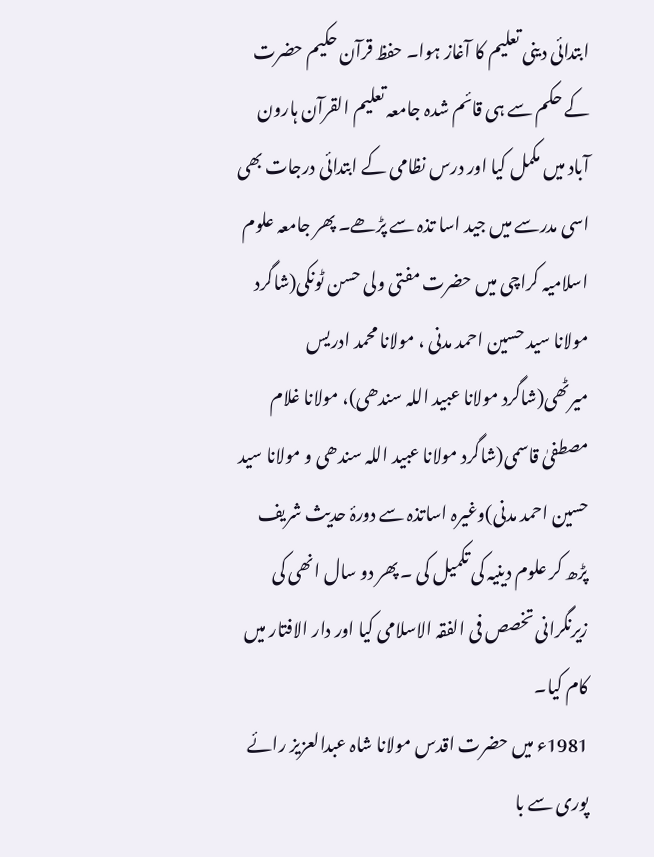ابتدائی دینی تعلیم کا آغاز ہوا۔ حفظ قرآن حکیم حضرت کے حکم سے ہی قائم شدہ جامعہ تعلیم القرآن ہارون آباد میں مکمل کیا اور درس نظامی کے ابتدائی درجات بھی اسی مدرسے میں جید اسا تذہ سے پڑھے۔ پھر جامعہ علوم اسلامیہ کراچی میں حضرت مفتی ولی حسن ٹونکی(شاگرد مولانا سید حسین احمد مدنی ، مولانا محمد ادریس میرٹھی(شاگرد مولانا عبید اللہ سندھی)، مولانا غلام مصطفیٰ قاسمی(شاگرد مولانا عبید اللہ سندھی و مولانا سید حسین احمد مدنی)وغیرہ اساتذہ سے دورۂ حدیث شریف پڑھ کر علوم دینیہ کی تکمیل کی ۔ پھر دو سال انھی کی زیرنگرانی تخصص فی الفقہ الاسلامی کیا اور دار الافتار میں کام کیا۔
1981ء میں حضرت اقدس مولانا شاہ عبدالعزیز رائے پوری سے با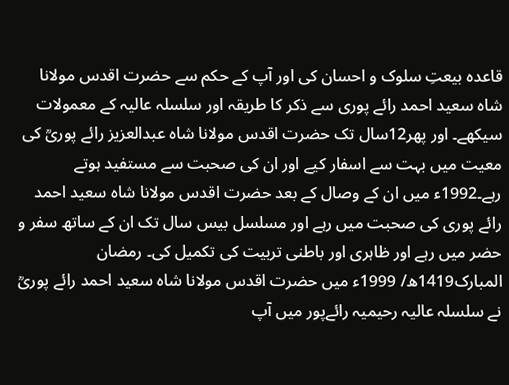قاعدہ بیعتِ سلوک و احسان کی اور آپ کے حکم سے حضرت اقدس مولانا شاہ سعید احمد رائے پوری سے ذکر کا طریقہ اور سلسلہ عالیہ کے معمولات سیکھے۔ اور پھر12سال تک حضرت اقدس مولانا شاہ عبدالعزیز رائے پوریؒ کی معیت میں بہت سے اسفار کیے اور ان کی صحبت سے مستفید ہوتے رہے۔1992ء میں ان کے وصال کے بعد حضرت اقدس مولانا شاہ سعید احمد رائے پوری کی صحبت میں رہے اور مسلسل بیس سال تک ان کے ساتھ سفر و حضر میں رہے اور ظاہری اور باطنی تربیت کی تکمیل کی۔ رمضان المبارک1419ھ/ 1999ء میں حضرت اقدس مولانا شاہ سعید احمد رائے پوریؒ نے سلسلہ عالیہ رحیمیہ رائےپور میں آپ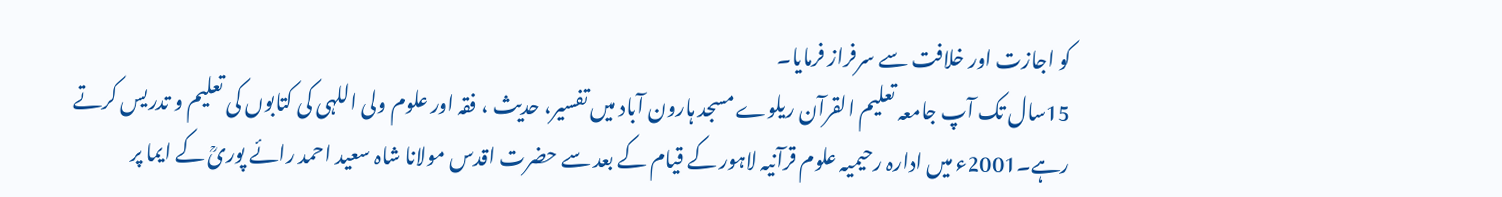کو اجازت اور خلافت سے سرفراز فرمایا۔
15سال تک آپ جامعہ تعلیم القرآن ریلوے مسجد ہارون آباد میں تفسیر، حدیث ، فقہ اور علوم ولی اللہی کی کتابوں کی تعلیم و تدریس کرتے رہے۔2001ء میں ادارہ رحیمیہ علوم قرآنیہ لاہور کے قیام کے بعد سے حضرت اقدس مولانا شاہ سعید احمد رائے پوریؒ کے ایما پر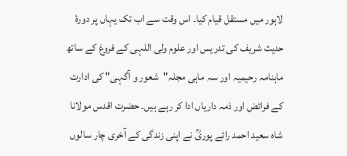لاہور میں مستقل قیام کیا۔ اس وقت سے اب تک یہاں پر دورۂ حدیث شریف کی تدریس اور علوم ولی اللہی کے فروغ کے ساتھ ماہنامہ رحیمیہ اور سہ ماہی مجلہ"شعور و آگہی" کی ادارت کے فرائض اور ذمہ داریاں ادا کر رہے ہیں۔ حضرت اقدس مولانا شاہ سعید احمد رائے پوریؒ نے اپنی زندگی کے آخری چار سالوں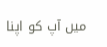میں آپ کو اپنا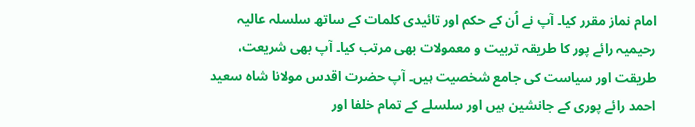امام نماز مقرر کیا۔ آپ نے اُن کے حکم اور تائیدی کلمات کے ساتھ سلسلہ عالیہ رحیمیہ رائے پور کا طریقہ تربیت و معمولات بھی مرتب کیا۔ آپ بھی شریعت، طریقت اور سیاست کی جامع شخصیت ہیں۔ آپ حضرت اقدس مولانا شاہ سعید احمد رائے پوری کے جانشین ہیں اور سلسلے کے تمام خلفا اور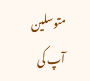متوسلین آپ کی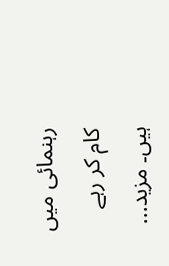رہنمائی میں کام کر رہے ہیں۔ مزید...